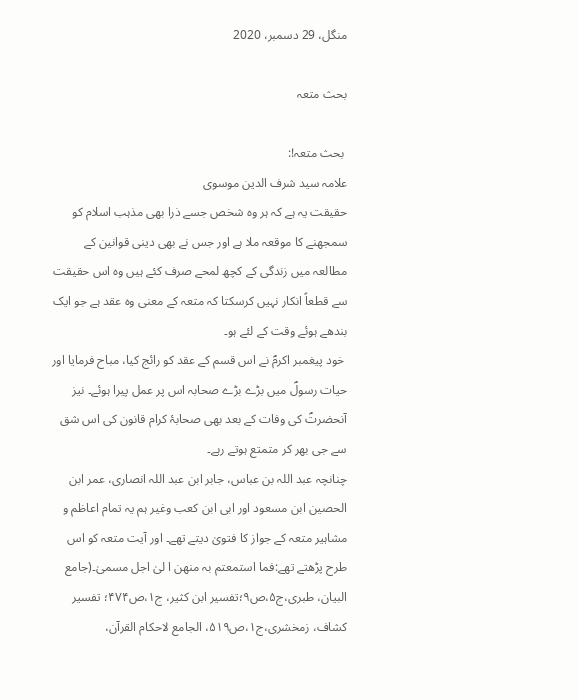منگل، 29 دسمبر، 2020

بحث متعہ

 بحث متعہ!:
علامہ سید شرف الدین موسوی
حقیقت یہ ہے کہ ہر وہ شخص جسے ذرا بھی مذہب اسلام کو سمجھنے کا موقعہ ملا ہے اور جس نے بھی دینی قوانین کے مطالعہ میں زندگی کے کچھ لمحے صرف کئے ہیں وہ اس حقیقت سے قطعاً انکار نہیں کرسکتا کہ متعہ کے معنی وہ عقد ہے جو ایک بندھے ہوئے وقت کے لئے ہو۔
 خود پیغمبر اکرمؐ نے اس قسم کے عقد کو رائج کیا، مباح فرمایا اور حیات رسولؐ میں بڑے بڑے صحابہ اس پر عمل پیرا ہوئے۔ نیز آنحضرتؐ کی وفات کے بعد بھی صحابۂ کرام قانون کی اس شق سے جی بھر کر متمتع ہوتے رہے۔
چنانچہ عبد اللہ بن عباس، جابر ابن عبد اللہ انصاری، عمر ابن الحصین ابن مسعود اور ابی ابن کعب وغیر ہم یہ تمام اعاظم و مشاہیر متعہ کے جواز کا فتویٰ دیتے تھے۔ اور آیت متعہ کو اس طرح پڑھتے تھے:فما استمعتم بہ منھن ا لیٰ اجل مسمیٰ۔(جامع البیان، طبری،ج۵،ص۹؛تفسیر ابن کثیر، ج۱،ص۴۷۴؛ تفسیر کشاف، زمخشری،ج۱،ص۵۱۹، الجامع لاحکام القرآن،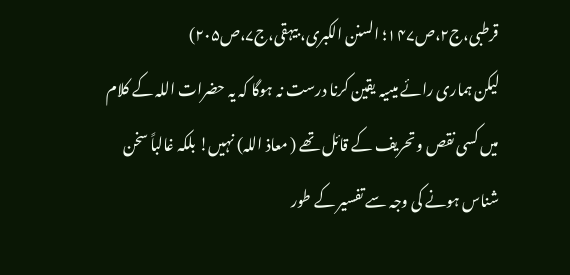قرطبی،ج۲،ص۱۴۷؛ السنن الکبری، بیہقی،ج۷،ص۲۰۵)
لیکن ہماری رائے میںیہ یقین کرنا درست نہ ہوگا کہ یہ حضرات اللہ کے کلام میں کسی نقص و تحریف کے قائل تھے ( معاذ اللہ) نہیں! بلکہ غالباً سخن شناس ہونے کی وجہ سے تفسیر کے طور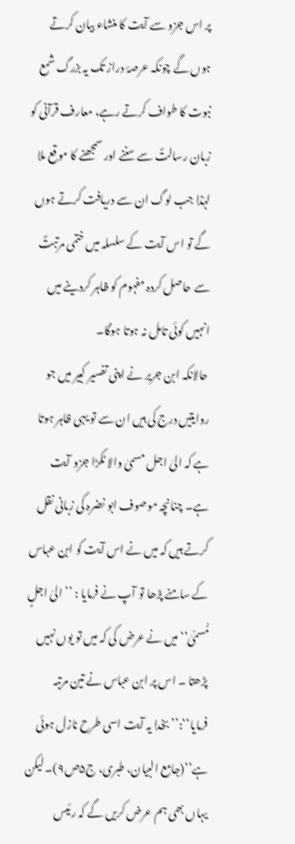پر اس جزو سے آیت کا منشاء بیان کرتے ہوں گے چونکہ عرصۂ دراز تک یہ بزرگ شمع نبوت کا طواف کرتے رہے، معارف قرآنی کو زبان رسالتؐ سے سننے اور سمجھنے کا موقع ملا لہٰذا جب لوگ ان سے دریافت کرتے ہوں گے تو اس آیت کے سلسلہ میں ختمی مرتبتؐ سے حاصل کردہ مفہوم کو ظاہر کردینے میں انہیں کوئی تامل نہ ہوتا ہوگا۔
 حالانکہ ابن جریر نے اپنی تفسیر کبیر میں جو روایتیں درج کی ہیں ان سے تو یہی ظاہر ہوتا ہے کہ الیٰ اجل مسمیٰ والا ٹکڑا جزو آیت ہے۔ چنانچہ موصوف ابو نضرہ کی زبانی نقل کرتے ہیں کہ میں نے اس آیت کو ابن عباس کے سامنے پڑھا تو آپ نے فرمایا : ’’ الیٰ اجلٍ مُّسمّیٰ‘‘ میں نے عرض کی کہ میں تو یوں نہیں پڑھتا ۔ اس پر ابن عباس نے تین مرتبہ فرمایا‘‘:’’ بخدا یہ آیت اسی طرح نازل ہوئی ہے‘‘(جامع البیان، طبری، ج۵ص۹)۔ لیکن یہاں بھی ہم عرض کریں گے کہ رئیس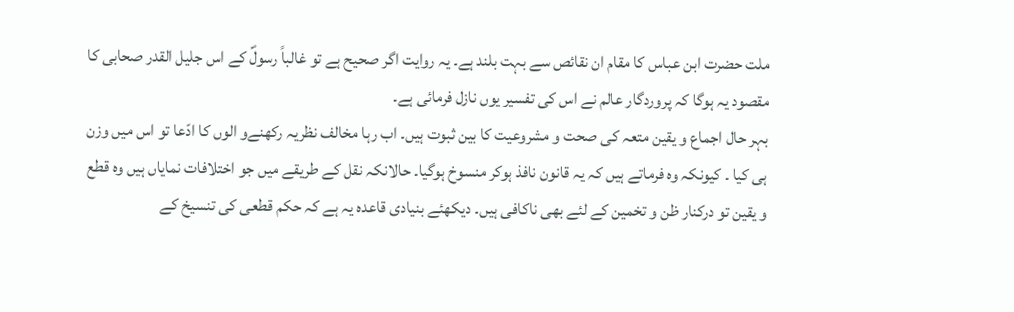ملت حضرت ابن عباس کا مقام ان نقائص سے بہت بلند ہے۔ یہ روایت اگر صحیح ہے تو غالباً رسولؐ کے اس جلیل القدر صحابی کا مقصود یہ ہوگا کہ پروردگار عالم نے اس کی تفسیر یوں نازل فرمائی ہے۔
بہر حال اجماع و یقین متعہ کی صحت و مشروعیت کا بین ثبوت ہیں۔ اب رہا مخالف نظریہ رکھنےو الوں کا ادّعا تو اس میں وزن ہی کیا ۔ کیونکہ وہ فرماتے ہیں کہ یہ قانون نافذ ہوکر منسوخ ہوگیا۔ حالانکہ نقل کے طریقے میں جو اختلافات نمایاں ہیں وہ قطع و یقین تو درکنار ظن و تخمین کے لئے بھی ناکافی ہیں۔ دیکھئے بنیادی قاعدہ یہ ہے کہ حکم قطعی کی تنسیخ کے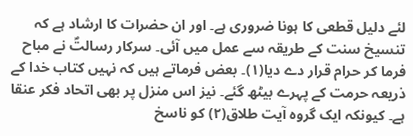لئے دلیل قطعی کا ہونا ضروری ہے۔ اور ان حضرات کا ارشاد ہے کہ تنسیخ سنت کے طریقہ سے عمل میں آئی۔ سرکار رسالتؐ نے مباح فرما کر حرام قرار دے دیا(۱)۔ بعض فرماتے ہیں کہ نہیں کتاب خدا کے ذریعہ حرمت کے پہرے بیٹھ گئے۔ نیز اس منزل پر بھی اتحاد فکر عنقا ہے۔ کیونکہ ایک گروہ آیت طلاق(۲) کو ناسخ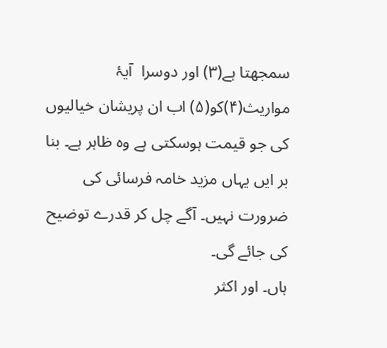سمجھتا ہے(۳) اور دوسرا  آیۂ مواریث(۴)کو(۵) اب ان پریشان خیالیوں کی جو قیمت ہوسکتی ہے وہ ظاہر ہے۔ بنا بر ایں یہاں مزید خامہ فرسائی کی ضرورت نہیں۔ آگے چل کر قدرے توضیح کی جائے گی۔
ہاں۔ اور اکثر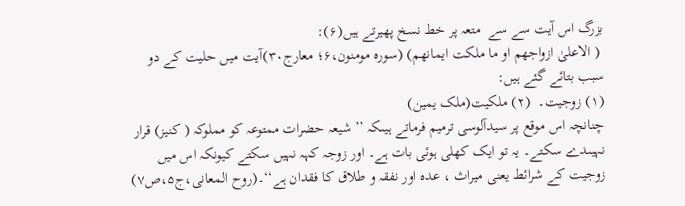بزرگ اس آیت سے سے  متعہ پر خط نسخ پھیرتے ہیں(۶):
 ( الاعلیٰ ازواجھم او ما ملکت ایمانھم) (سورہ مومنون،۶؛ معارج۳۰)آیت میں حلیت کے دو سبب بتائے گئے ہیں:
(۱) زوجیت۔  (۲) ملکیت(ملک یمین)
چنانچہ اس موقع پر سیدآلوسی ترمیم فرماتے ہیںکہ ’’ شیعہ حضرات ممتوعہ کو مملوکہ ( کنیز) قرار نہیںدے سکتے۔ یہ تو ایک کھلی ہوئی بات ہے۔ اور زوجہ کہہ نہیں سکتے کیونکہ اس میں زوجیت کے شرائط یعنی میراث ، عدہ اور نفقہ و طلاق کا فقدان ہے‘‘۔(روح المعانی،ج۵،ص۷)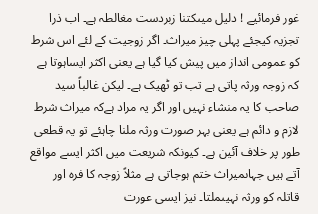غور فرمائیے ! دلیل میںکتنا زبردست مغالطہ ہے۔ اب ذرا تجزیہ کیجئے پہلی چیز میراث۔ اگر زوجیت کے لئے اس شرط کو عمومی انداز میں پیش کیا گیا ہے یعنی اکثر ایساہوتا ہے کہ زوجہ ورثہ پاتی ہے تب تو ٹھیک ہے۔ لیکن غالباً سید صاحب کا یہ منشاء نہیں اور اگر یہ مراد ہےکہ میراث شرط لازم و دائم ہے یعنی بہر صورت ورثہ ملنا چاہئے تو یہ قطعی طور پر خلاف آئین ہے۔ کیونکہ شریعت میں اکثر ایسے مواقع آتے ہیں جہاںمیراث ختم ہوجاتی ہے مثلاً زوجہ کا فرہ اور قاتلہ کو ورثہ نہیںملتا۔ نیز ایسی عورت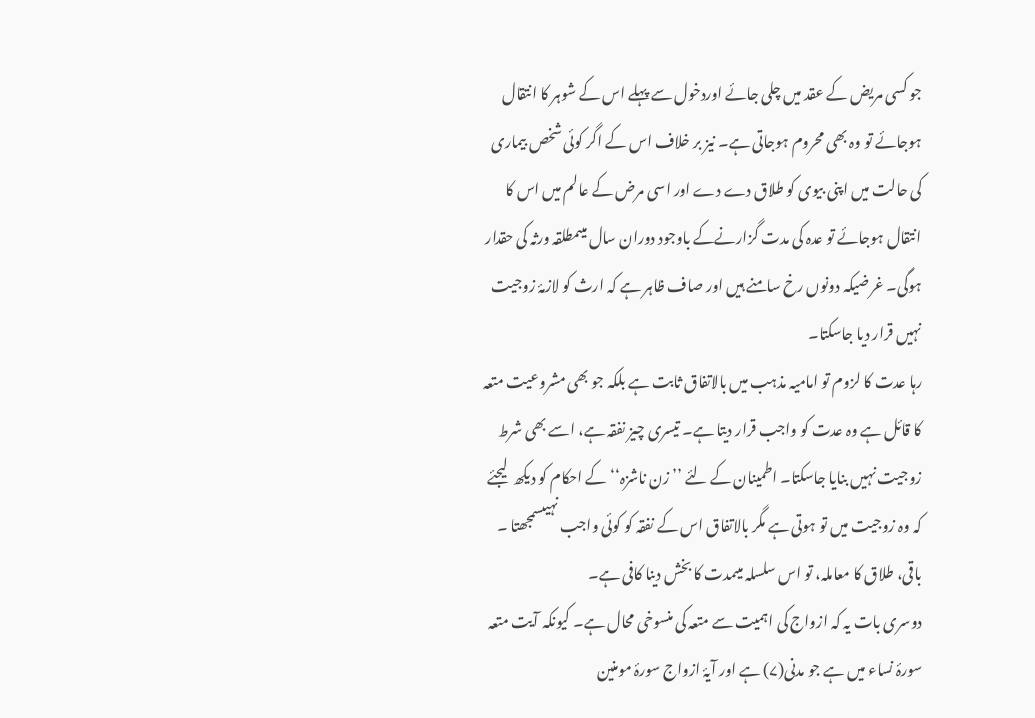جو کسی مریض کے عقد میں چلی جائے اوردخول سے پہلے اس کے شوہر کا انتقال ہوجائے تو وہ بھی محروم ہوجاتی ہے۔ نیز بر خلاف اس کے اگر کوئی شخص بیماری کی حالت میں اپنی بیوی کو طلاق دے دے اور اسی مرض کے عالم میں اس کا انتقال ہوجائے تو عدہ کی مدت گزارنےکے باوجود دوران سال میںمطلقہ ورثہ کی حقدار ہوگی۔ غرضیکہ دونوں رخ سامنے ہیں اور صاف ظاہر ہے کہ ارث کو لازمۂ زوجیت نہیں قرار دیا جاسکتا۔
رہا عدت کا لزوم تو امامیہ مذہب میں بالاتفاق ثابت ہے بلکہ جو بھی مشروعیت متعہ کا قائل ہے وہ عدت کو واجب قرار دیتا ہے۔ تیسری چیز نفقہ ہے، اسے بھی شرط زوجیت نہیں بنایا جاسکتا۔ اطمینان کے لئے ’’ زن ناشزہ‘‘ کے احکام کو دیکھ  لیجئے کہ وہ زوجیت میں تو ہوتی ہے مگر بالاتفاق اس کے نفقہ کو کوئی واجب نہیںسمجھتا ۔ باقی، طلاق کا معاملہ، تو اس سلسلہ میںمدت کا بخش دینا کافی ہے۔
دوسری بات یہ کہ ازواج کی اہمیت سے متعہ کی منسوخی محال ہے۔ کیونکہ آیت متعہ سورۂ نساء میں ہے جو مدنی(۷) ہے اور آیۂ ازواج سورۂ مومنین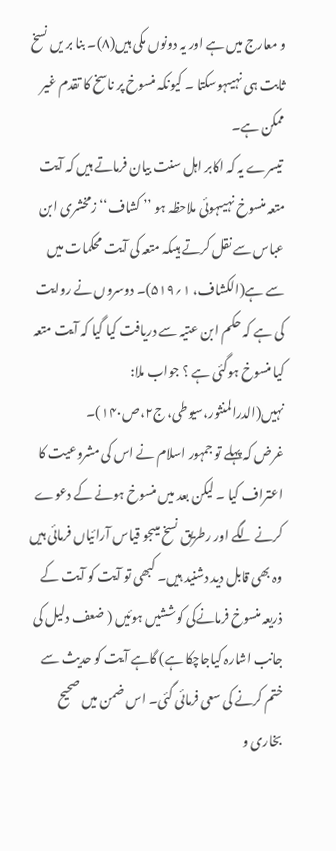و معارج میں ہے اور یہ دونوں مکی ہیں(۸)۔ بنا بر یں نسخ ثابت ہی نہیںہوسکتا ۔ کیونکہ منسوخ پر ناسخ کا تقدم غیر ممکن ہے۔
 تیسرے یہ کہ اکابر اہل سنت بیان فرماتے ہیں کہ آیت متعہ منسوخ نہیںہوئی ملاحظہ ہو ’’ کشاف‘‘ زمخشری ابن عباس سے نقل کرتے ہیںکہ متعہ کی آیت محکمات میں سے ہے(الکشاف، ۱؍۵۱۹)۔ دوسروں نے روایت کی ہے کہ حکم ابن عتیہ سے دریافت کیا گیا کہ آیت متعہ کیا منسوخ ہوگئی ہے ؟ جواب ملا: نہیں(الدرالمنثور،سیوطی، ج۲،ص۱۴۰)۔
غرض کہ پہلے تو جمہور اسلام نے اس کی مشروعیت کا اعتراف کیا ۔ لیکن بعد میں منسوخ ہونے کے دعوے کرنے لگے اور رطریق نسخ میںجو قیاس آرائیاں فرمائی ہیں وہ بھی قابل دید دشنید ہیں۔ کبھی تو آیت کو آیت کے ذریعہ منسوخ فرمانےکی کوششیں ہوئیں ( ضعف دلیل کی جانب اشارہ کیاجاچکا ہے) گاہے آیت کو حدیث سے ختم کرنے کی سعی فرمائی گئی۔ اس ضمن میں صحیح بخاری و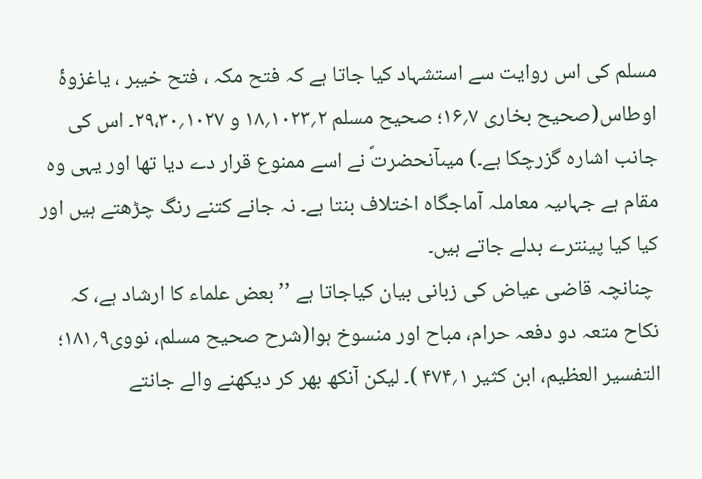مسلم کی اس روایت سے استشہاد کیا جاتا ہے کہ فتح مکہ ، فتح خیبر ، یاغزوۂ اوطاس(صحیح بخاری ۷؍۱۶؛ صحیح مسلم ۲؍۱۰۲۳؍۱۸ و ۱۰۲۷؍۲۹،۳۰۔ اس کی جانب اشارہ گزرچکا ہے۔) میںآنحضرتؐ نے اسے ممنوع قرار دے دیا تھا اور یہی وہ مقام ہے جہاںیہ معاملہ آماجگاہ اختلاف بنتا ہے۔ نہ جانے کتنے رنگ چڑھتے ہیں اور کیا کیا پینترے بدلے جاتے ہیں۔
 چنانچہ قاضی عیاض کی زبانی بیان کیاجاتا ہے ’’ بعض علماء کا ارشاد ہے، کہ نکاح متعہ دو دفعہ حرام، مباح اور منسوخ ہوا(شرح صحیح مسلم، نووی۹؍۱۸۱؛ التفسیر العظیم، ابن کثیر ۱؍۴۷۴ )۔ لیکن آنکھ بھر کر دیکھنے والے جانتے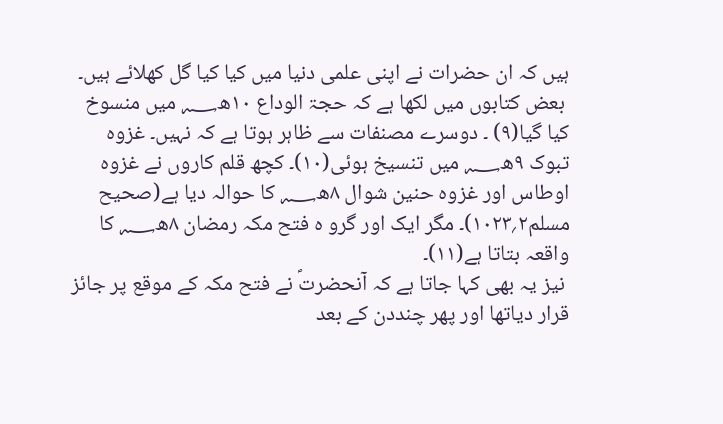ہیں کہ ان حضرات نے اپنی علمی دنیا میں کیا کیا گل کھلائے ہیں۔
 بعض کتابوں میں لکھا ہے کہ حجۃ الوداع ۱۰ھ؁ میں منسوخ کیا گیا(۹) ۔ دوسرے مصنفات سے ظاہر ہوتا ہے کہ نہیں۔ غزوہ تبوک ۹ھ؁ میں تنسیخ ہوئی(۱۰)۔ کچھ قلم کاروں نے غزوہ اوطاس اور غزوہ حنین شوال ۸ھ؁ کا حوالہ دیا ہے(صحیح مسلم۲؍۱۰۲۳)۔ مگر ایک اور گرو ہ فتح مکہ رمضان ۸ھ؁ کا واقعہ بتاتا ہے(۱۱)۔
 نیز یہ بھی کہا جاتا ہے کہ آنحضرتؐ نے فتح مکہ کے موقع پر جائز قرار دیاتھا اور پھر چنددن کے بعد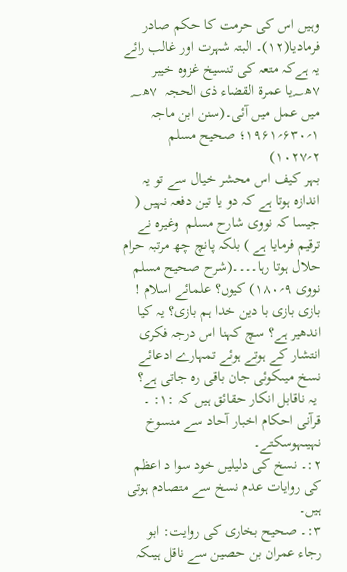وہیں اس کی حرمت کا حکم صادر فرمادیا(۱۲)۔ البتہ شہرت اور غالب رائے یہ ہےکہ متعہ کی تنسیخ غزوہ خیبر ۷ھ؁یا عمرۃ القضاء ذی الحجہ  ۷ھ؁ میں عمل میں آئی۔(سنن ابن ماجہ ۱؍۶۳۰؍۱۹۶۱؛ صحیح مسلم ۲؍۱۰۲۷)
بہر کیف اس محشر خیال سے تو یہ اندازہ ہوتا ہے کہ دو یا تین دفعہ نہیں ( جیسا کہ نووی شارح مسلم  وغیرہ نے ترقیم فرمایا ہے ) بلکہ پانچ چھ مرتبہ حرام حلال ہوتا رہا۔۔۔۔(شرح صحیح مسلم نووی ۹؍۱۸۰) کیوں؟ علمائے اسلام ! بازی بازی با دین خدا ہم بازی؟ یہ کیا اندھیر ہے؟ سچ کہنا اس درجہ فکری انتشار کے ہوتے ہوئے تمہارے ادعائے نسخ میںکوئی جان باقی رہ جاتی ہے؟
 یہ ناقابل انکار حقائق ہیں کہ :۱: ۔ قرآنی احکام اخبار آحاد سے منسوخ نہیںہوسکتے۔
۲:۔ نسخ کی دلیلیں خود سوا د اعظم کی روایات عدم نسخ سے متصادم ہوتی ہیں۔
۳:۔ صحیح بخاری کی روایت: ابو رجاء عمران بن حصین سے ناقل ہیںکہ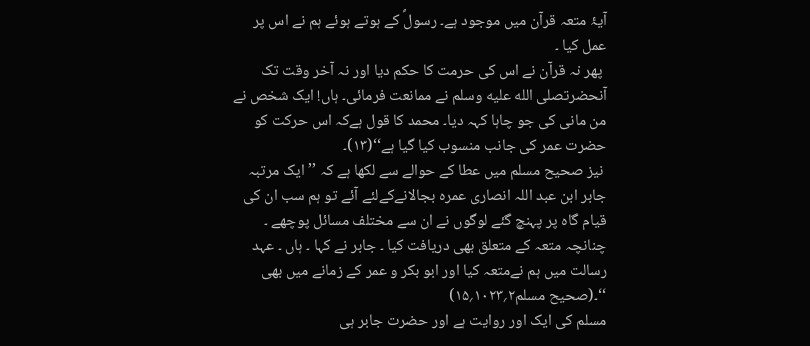آیۂ متعہ قرآن میں موجود ہے۔ رسولؐ کے ہوتے ہوئے ہم نے اس پر عمل کیا ۔
 پھر نہ قرآن نے اس کی حرمت کا حکم دیا اور نہ آخر وقت تک آنحضرتصلى الله عليه وسلم نے ممانعت فرمائی۔ ہاں! ایک شخص نے من مانی کی جو چاہا کہہ دیا۔ محمد کا قول ہےکہ اس حرکت کو حضرت عمر کی جانب منسوب کیا گیا ہے‘‘(۱۳)۔
 نیز صحیح مسلم میں عطا کے حوالے سے لکھا ہے کہ ’’ ایک مرتبہ جابر ابن عبد اللہ انصاری عمرہ بجالانےکےلئے آئے تو ہم سب ان کی قیام گاہ پر پہنچ گئے لوگوں نے ان سے مختلف مسائل پوچھے ۔ چنانچہ متعہ کے متعلق بھی دریافت کیا ۔ جابر نے کہا ۔ ہاں ۔ عہد رسالت میں ہم نےمتعہ کیا اور ابو بکر و عمر کے زمانے میں بھی ‘‘۔(صحیح مسلم۲؍۱۰۲۳؍۱۵)
مسلم کی ایک اور روایت ہے اور حضرت جابر ہی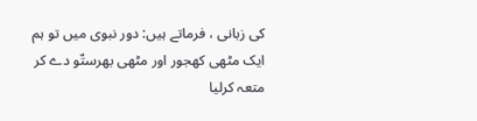کی زبانی ، فرماتے ہیں: دور نبوی میں تو ہم ایک مٹھی کھجور اور مٹھی بھرستّو دے کر متعہ کرلیا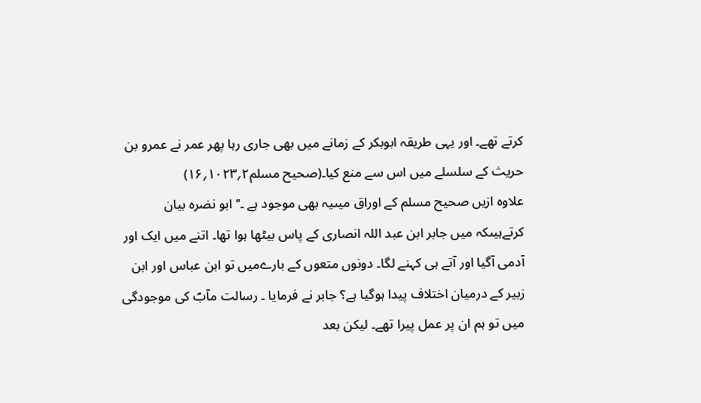کرتے تھے۔ اور یہی طریقہ ابوبکر کے زمانے میں بھی جاری رہا پھر عمر نے عمرو بن حریث کے سلسلے میں اس سے منع کیا۔(صحیح مسلم۲؍۱۰۲۳؍۱۶)
علاوہ ازیں صحیح مسلم کے اوراق میںیہ بھی موجود ہے ۔’’ ابو نضرہ بیان کرتےہیںکہ میں جابر ابن عبد اللہ انصاری کے پاس بیٹھا ہوا تھا۔ اتنے میں ایک اور آدمی آگیا اور آتے ہی کہنے لگا۔ دونوں متعوں کے بارےمیں تو ابن عباس اور ابن زبیر کے درمیان اختلاف پیدا ہوگیا ہے؟ جابر نے فرمایا ۔ رسالت مآبؐ کی موجودگی میں تو ہم ان پر عمل پیرا تھے۔ لیکن بعد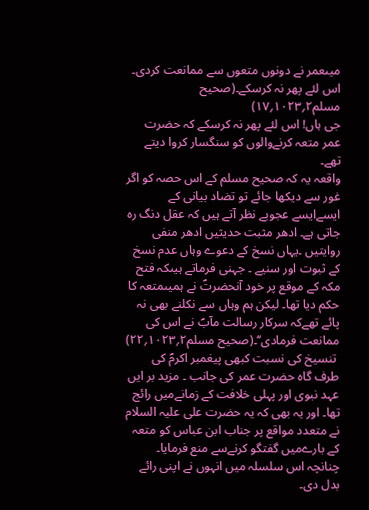میںعمر نے دونوں متعوں سے ممانعت کردی۔ اس لئے پھر نہ کرسکے۔(صحیح مسلم۲؍۱۰۲۳؍۱۷)
جی ہاں! اس لئے پھر نہ کرسکے کہ حضرت عمر متعہ کرنےوالوں کو سنگسار کروا دیتے تھے۔
واقعہ یہ کہ صحیح مسلم کے اس حصہ کو اگر غور سے دیکھا جائے تو تضاد بیانی کے ایسےایسے عجوبے نظر آتے ہیں کہ عقل دنگ رہ جاتی ہے۔ ادھر مثبت حدیثیں ادھر منفی روایتیں ۔یہاں نسخ کے دعوے وہاں عدم نسخ کے ثبوت اور سنیے ۔ جہنی فرماتے ہیںکہ فتح مکہ کے موقع پر خود آنحضرتؐ نے ہمیںمتعہ کا حکم دیا تھا۔ لیکن ہم وہاں سے نکلنے بھی نہ پائے تھےکہ سرکار رسالت مآبؐ نے اس کی ممانعت فرمادی‘‘۔(صحیح مسلم۲؍۱۰۲۳؍۲۲)
 تنسیخ کی نسبت کبھی پیغمبر اکرمؐ کی طرف گاہ حضرت عمر کی جانب ۔ مزید بر ایں عہد نبوی اور پہلی خلافت کے زمانےمیں رائج تھا۔ اور یہ بھی کہ یہ حضرت علی علیہ السلام نے متعدد مواقع پر جناب ابن عباس کو متعہ کے بارےمیں گفتگو کرنےسے منع فرمایا۔ چنانچہ اس سلسلہ میں انہوں نے اپنی رائے بدل دی۔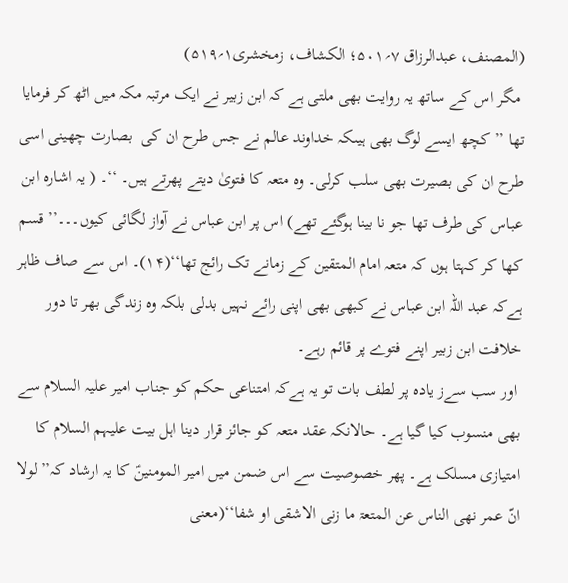(المصنف، عبدالرزاق ۷؍۵۰۱؛ الکشاف، زمخشری۱؍۵۱۹)
 مگر اس کے ساتھ یہ روایت بھی ملتی ہے کہ ابن زبیر نے ایک مرتبہ مکہ میں اٹھ کر فرمایا تھا ’’ کچھ ایسے لوگ بھی ہیںکہ خداوند عالم نے جس طرح ان کی  بصارت چھینی اسی طرح ان کی بصیرت بھی سلب کرلی۔ وہ متعہ کا فتویٰ دیتے پھرتے ہیں۔ ‘‘۔ ( یہ اشارہ ابن عباس کی طرف تھا جو نا بینا ہوگئے تھے) اس پر ابن عباس نے آواز لگائی کیوں۔۔۔’’ قسم کھا کر کہتا ہوں کہ متعہ امام المتقین کے زمانے تک رائج تھا‘‘(۱۴)۔ اس سے صاف ظاہر ہےکہ عبد اللہ ابن عباس نے کبھی بھی اپنی رائے نہیں بدلی بلکہ وہ زندگی بھر تا دور خلافت ابن زبیر اپنے فتوے پر قائم رہے۔
 اور سب سےز یادہ پر لطف بات تو یہ ہےکہ امتناعی حکم کو جناب امیر علیہ السلام سے بھی منسوب کیا گیا ہے۔ حالانکہ عقد متعہ کو جائز قرار دینا اہل بیت علیہم السلام کا امتیازی مسلک ہے۔ پھر خصوصیت سے اس ضمن میں امیر المومنینؑ کا یہ ارشاد کہ’’لولا انّ عمر نھی الناس عن المتعۃ ما زنی الاشقی او شفا‘‘(معنی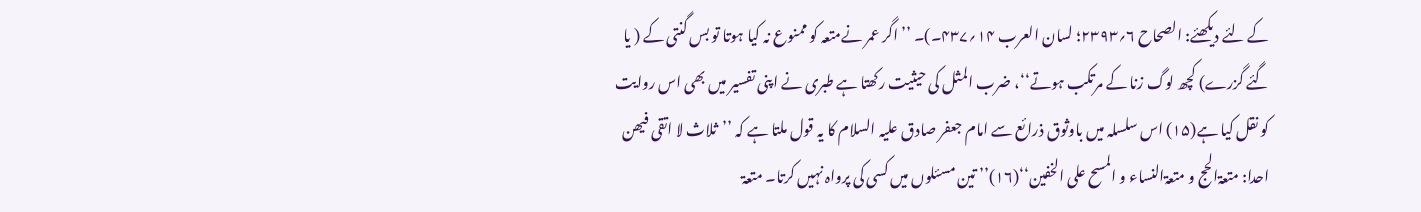کے لئے دیکھئے: الصحاح ۶؍۲۳۹۳؛ لسان العرب ۱۴؍۴۳۷۔)۔ ’’ اگر عمر نےمتعہ کو ممنوع نہ کیا ہوتا تو بس گنتی کے ( یا گئے گزرے) کچھ لوگ زنا کے مرتکب ہوتے‘‘، ضرب المثل کی حیثیت رکھتا ہے طبری نے اپنی تفسیر میں بھی اس روایت کو نقل کیا ہے(۱۵) اس سلسلہ میں باوثوق ذرائع سے امام جعفر صادق علیہ السلام کا یہ قول ملتا ہے کہ ’’ثلاث لا اتقی فیھن احدا: متعۃالحج و متعۃالنساء و المسح علی الخفین‘‘(۱۶)’’ تین مسئلوں میں کسی کی پرواہ نہیں کرتا۔ متعۃ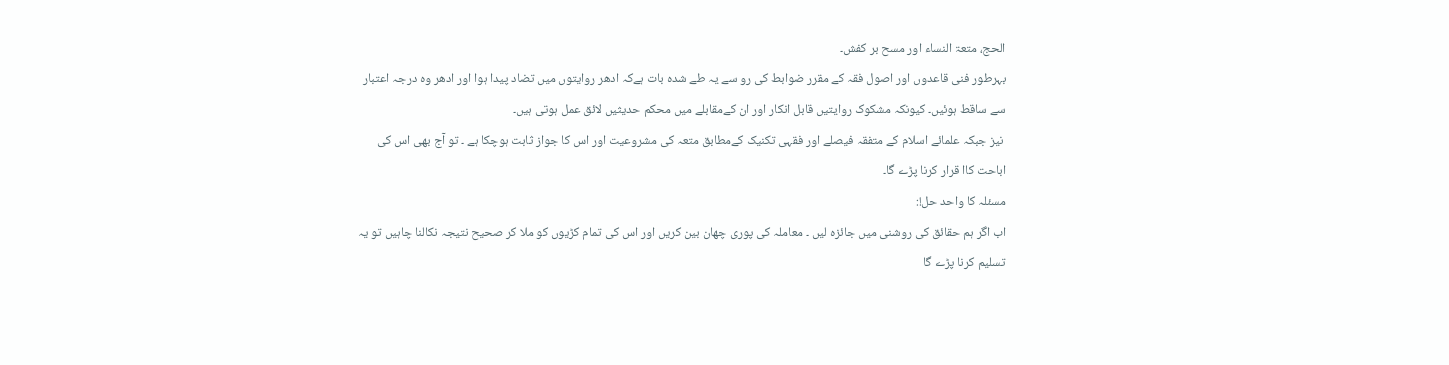الحج، متعۃ النساء اور مسح بر کفش۔
بہرطور فنی قاعدوں اور اصول فقہ کے مقرر ضوابط کی رو سے یہ طے شدہ بات ہےکہ ادھر روایتوں میں تضاد پیدا ہوا اور ادھر وہ درجہ اعتبار سے ساقط ہوئیں۔ کیونکہ مشکوک روایتیں قابل انکار اور ان کےمقابلے میں محکم حدیثیں لائق عمل ہوتی ہیں۔
 نیز جبکہ علمائے اسلام کے متفقہ فیصلے اور فقہی تکنیک کےمطابق متعہ کی مشروعیت اور اس کا جواز ثابت ہوچکا ہے ۔ تو آج بھی اس کی اباحت کاا قرار کرنا پڑے گا۔
مسئلہ کا واحد حل!:
اب اگر ہم حقائق کی روشنی میں جائزہ لیں ۔ معاملہ کی پوری چھان بین کریں اور اس کی تمام کڑیوں کو ملا کر صحیح نتیجہ نکالنا چاہیں تو یہ تسلیم کرنا پڑے گا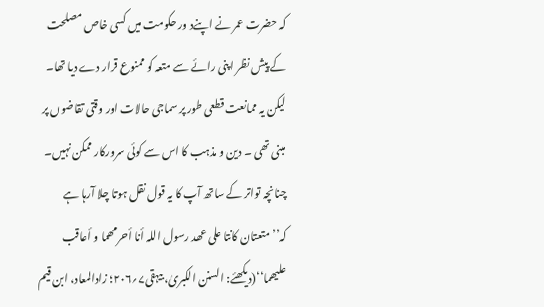کہ حضرت عمر نے اپنےد ور حکومت میں کسی خاص مصلحت کے پیش نظر اپنی رائے سے متعہ کو ممنوع قرار دے دیا تھا۔ لیکن یہ ممانعت قطعی طور پر سماجی حالات اور وقتی تقاضوں پر مبنی تھی ۔ دین و مذہب کا اس سے کوئی سرورکار ممکن نہیں۔ چنانچہ تواتر کے ساتھ آپ کا یہ قول نقل ہوتا چلا آرہا ہے کہ’’متعتان کانتا علی عھد رسول اللہ أنا أحرمھما و أعاقب علیھما‘‘(دیکھئے: السنن الکبریٰ، بیہقی۷؍۲۰۶؛ زادالمعاد، ابن قیم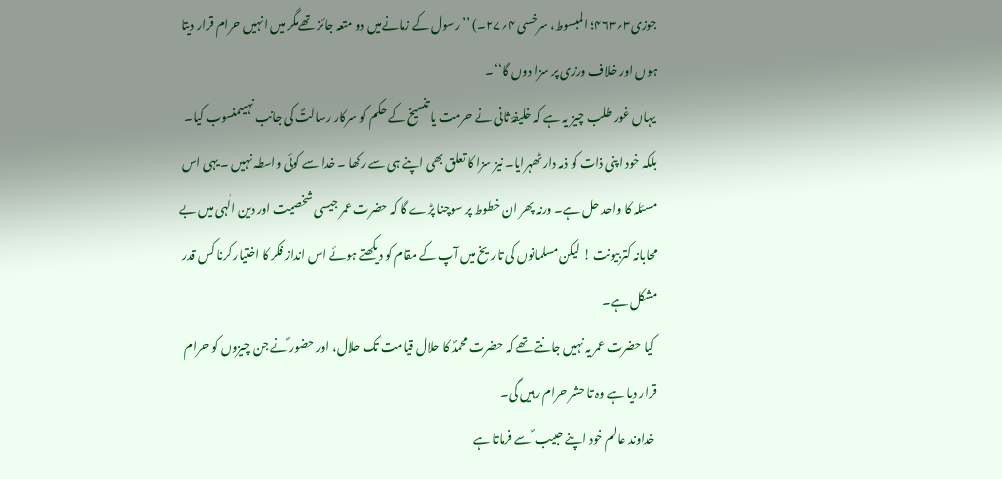جوزی۳؍۴۶۳؛ المبسوط، سرخسی ۴؍۲۷۔) ’’ رسول کے زمانےمیں دو متعہ جائز تھےمگر میں انہیں حرام قرار دیتا ہوں اور خلاف ورزی پر سزا دوں گا‘‘۔
 یہاں غور طلب چیز یہ ہے کہ خلیفۂ ثانی نے حرمت یا تنسیخ کے حکم کو سرکار رسالتؐ کی جانب نہیںمنسوب کیا۔ بلکہ خود اپنی ذات کو ذمہ دار ٹھہرایا۔ نیز سزا کا تعلق بھی اپنے ہی سے رکھا ۔ خدا سے کوئی واسطہ نہیں ۔ یہی اس مسئلہ کا واحد حل ہے۔ ورنہ پھر ان خطوط پر سوچنا پڑے گا کہ حضرت عمر جیسی شخصیت اور دین الٰہی میں بے محابانہ کتربیونت ! لیکن مسلمانوں کی تاریخ میں آپ کے مقام کو دیکھتے ہوئے اس انداز فکر کا اختیار کرنا کس قدر مشکل ہے۔
 کیا حضرت عمر یہ نہیں جانتے تھے کہ حضرت محمدؐ کا حلال قیامت تک حلال، اور حضور ؐنے جن چیزوں کو حرام قرار دیا ہے وہ تا حشر حرام رہیں گی۔
 خداوند عالم خود اپنے حبیب ؐ سے فرماتا ہے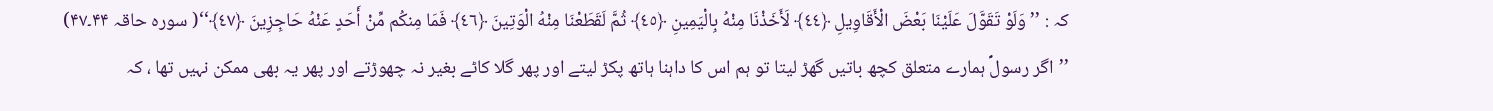کہ : ’’وَلَوْ تَقَوَّلَ عَلَيْنَا بَعْضَ الْأَقَاوِيلِ ﴿٤٤﴾ لَأَخَذْنَا مِنْهُ بِالْيَمِينِ ﴿٤٥﴾ ثُمَّ لَقَطَعْنَا مِنْهُ الْوَتِينَ ﴿٤٦﴾ فَمَا مِنكُم مِّنْ أَحَدٍ عَنْهُ حَاجِزِينَ ﴿٤٧﴾‘‘( سورہ حاقہ ۴۴۔۴۷)
’’اگر رسولؐ ہمارے متعلق کچھ باتیں گھڑ لیتا تو ہم اس کا داہنا ہاتھ پکڑ لیتے اور پھر گلا کاٹے بغیر نہ چھوڑتے اور پھر یہ بھی ممکن نہیں تھا ، کہ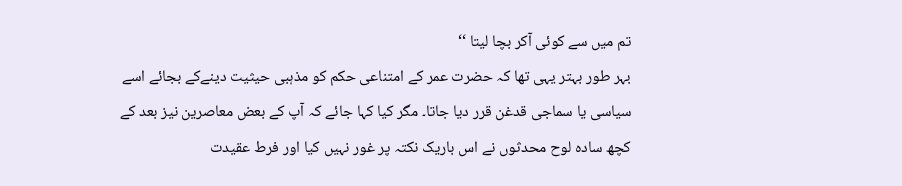تم میں سے کوئی آکر بچا لیتا ‘‘
بہر طور بہتر یہی تھا کہ حضرت عمر کے امتناعی حکم کو مذہبی حیثیت دینےکے بجائے اسے سیاسی یا سماجی قدغن قرر دیا جاتا۔ مگر کیا کہا جائے کہ آپ کے بعض معاصرین نیز بعد کے کچھ سادہ لوح محدثوں نے اس باریک نکتہ پر غور نہیں کیا اور فرط عقیدت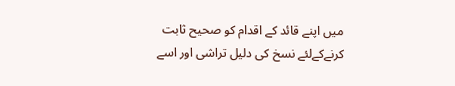میں اپنے قائد کے اقدام کو صحیح ثابت کرنےکےلئے نسخ کی دلیل تراشی اور اسے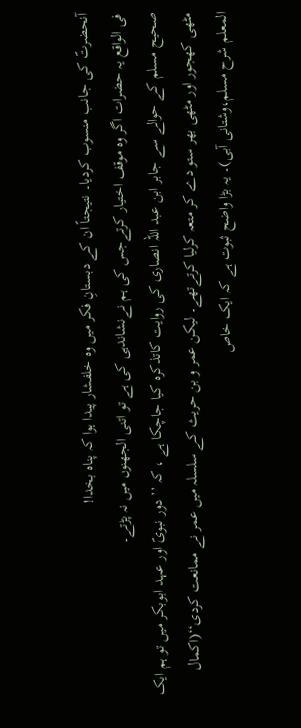آنحضرتؐ کی جانب منسوب کردیا۔ نتیجتاً ان کے دبستانِ فکر میں وہ خلفشار پیدا ہوا کہ پناہ بخدا!
فی الواقع یہ حضرات اگر وہ موقف اختیار کرتےجس کی ہم نےنشاندہی کی ہے تو اتنی الجھنوں میں نہ پڑتے۔
صحیح مسلم کے حوالے سے جابر ابن عبد اللہ انصاری کی روایت کاتذکرہ کیا جاچکا ہے ، کہ ’’ دور نبویؐ اور عہد ابوبکر میں تو ہم ایک مٹھی کھجور اور مٹھی بھر ستو دے کر متعہ کرلیا کرتےتھے۔ لیکن عمر و بن حریث کے سلسلہ میں عمر نے ممانعت کردی‘‘(اکمال المعلم شرح مسلم،وشتانی آبی)۔ یہ بڑا واضح ثبوت ہے کہ ایک خاص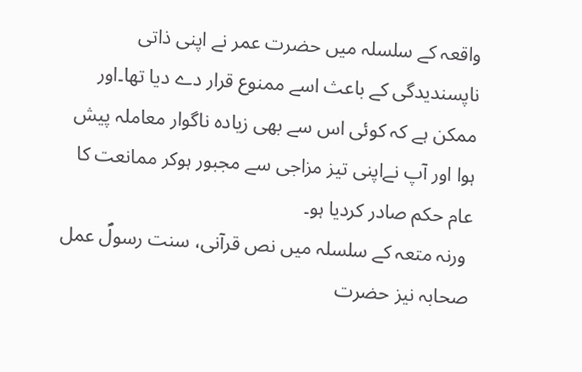واقعہ کے سلسلہ میں حضرت عمر نے اپنی ذاتی ناپسندیدگی کے باعث اسے ممنوع قرار دے دیا تھا۔اور ممکن ہے کہ کوئی اس سے بھی زیادہ ناگوار معاملہ پیش ہوا اور آپ نےاپنی تیز مزاجی سے مجبور ہوکر ممانعت کا عام حکم صادر کردیا ہو۔
 ورنہ متعہ کے سلسلہ میں نص قرآنی، سنت رسولؐ عمل صحابہ نیز حضرت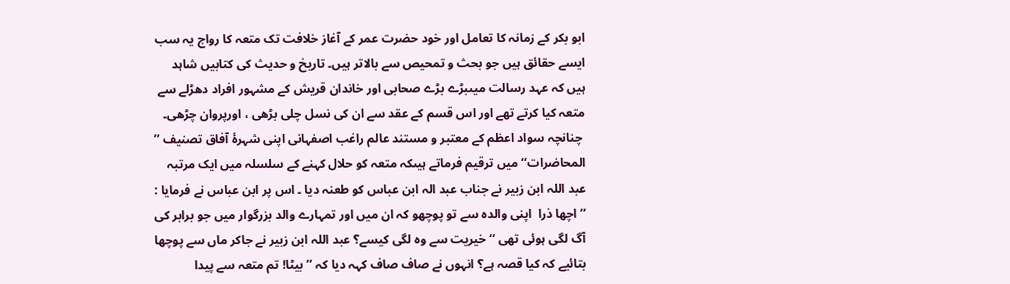ابو بکر کے زمانہ کا تعامل اور خود حضرت عمر کے آغاز خلافت تک متعہ کا رواج یہ سب ایسے حقائق ہیں جو بحث و تمحیص سے بالاتر ہیں۔ تاریخ و حدیث کی کتابیں شاہد ہیں کہ عہد رسالت میںبڑے بڑے صحابی اور خاندان قریش کے مشہور افراد دھڑلے سے متعہ کیا کرتے تھے اور اس قسم کے عقد سے ان کی نسل چلی بڑھی ، اورپروان چڑھی۔
 چنانچہ سواد اعظم کے معتبر و مستند عالم راغب اصفہانی اپنی شہرۂ آفاق تصنیف ’’ المحاضرات‘‘ میں ترقیم فرماتے ہیںکہ متعہ کو حلال کہنے کے سلسلہ میں ایک مرتبہ عبد اللہ ابن زبیر نے جناب عبد الہ ابن عباس کو طعنہ دیا ۔ اس پر ابن عباس نے فرمایا : ’’ اچھا ذرا  اپنی والدہ سے تو پوچھو کہ ان میں اور تمہارے والد بزرگوار میں جو برابر کی آگ لگی ہوئی تھی ‘‘ خیریت سے وہ لگی کیسے؟ عبد اللہ ابن زبیر نے جاکر ماں سے پوچھا بتائیے کہ کیا قصہ ہے؟ انہوں نے صاف صاف کہہ دیا کہ ’’ بیٹا! تم متعہ سے پیدا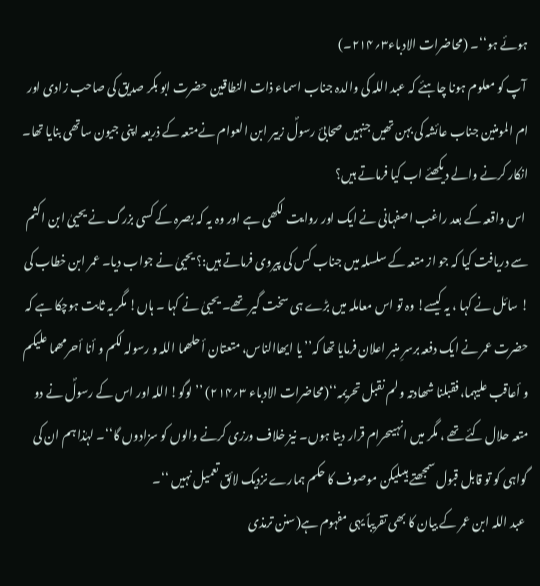ہوئے ہو‘‘۔ (محاضرات الادباء۳؍۲۱۴۔)
 آپ کو معلوم ہونا چاہئے کہ عبد اللہ کی والدہ جناب اسماء ذات النطاقین حضرت ابو بکر صدیق کی صاحب زادی اور ام المومنین جناب عائشہ کی بہن تھیں جنہیں صحابیٔ رسولؐ زبیر ابن العوام نےمتعہ کے ذریعہ اپنی جیون ساتھی بنایا تھا۔
انکار کرنے والے دیکھئے اب کیا فرماتے ہیں؟
 اس واقعہ کے بعد راغب اصفہانی نے ایک اور روایت لکھی ہے اور وہ یہ کہ بصرہ کے کسی بزرگ نے یحییٰ ابن اکثم سے دریافت کیا کہ جو از متعہ کے سلسلہ میں جناب کس کی پیروی فرماتے ہیں:؟ یحییٰ نے جواب دیا۔ عمر ابن خطاب کی ! سائل نے کہا ، یہ کیسے! وہ تو اس معاملہ میں بڑے ہی سخت گیر تھے۔ یحییٰ نے کہا ۔ ہاں! مگر یہ ثابت ہوچکا ہے کہ حضرت عمر نے ایک دفعہ برسرِ منبر اعلان فرمایا تھا کہ’’یا ایھاالناس، متعتان أحلھما اللہ و رسولہ لکم و أنا أحرمھما علیکم و أعاقب علیہما، فقبلنا شھادتہ و لم نقبل تحریمہ‘‘(محاضرات الادباء ۳؍۲۱۴) ’’ لوگو! اللہ اور اس کے رسولؐ نے دو متعہ حلال کئے تھے ، مگر میں انہیںحرام قرار دیتا ہوں۔ نیز خلاف ورزی کرنے والوں کو سزادوں گا‘‘۔ لہٰذا ہم ان کی گواہی کو تو قابل قبول سمجھتے ہیںلیکن موصوف کا حکم ہمارے نزدیک لائق تعمیل نہیں ‘‘۔
 عبد اللہ ابن عمر کے بیان کا بھی تقریباً یہی مفہوم ہے(سنن ترمذی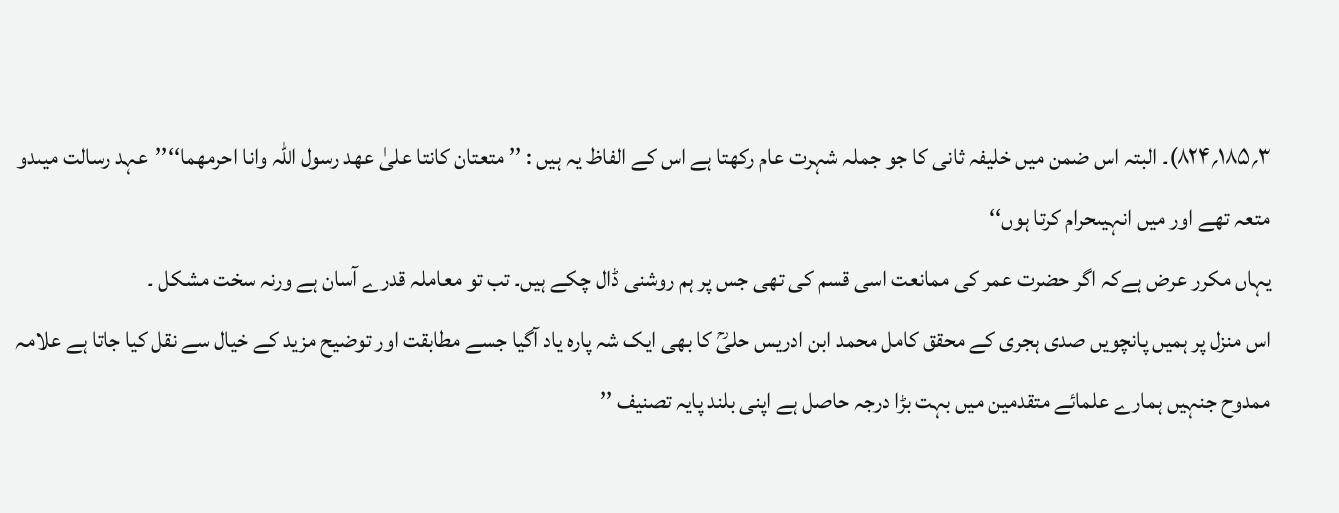۳؍۱۸۵؍۸۲۴)۔ البتہ اس ضمن میں خلیفہ ثانی کا جو جملہ شہرت عام رکھتا ہے اس کے الفاظ یہ ہیں : ’’ متعتان کانتا علیٰ عھد رسول اللہ وانا احرمھما‘‘’’عہد رسالت میںدو متعہ تھے اور میں انہیںحرام کرتا ہوں‘‘
یہاں مکرر عرض ہےکہ اگر حضرت عمر کی ممانعت اسی قسم کی تھی جس پر ہم روشنی ڈال چکے ہیں۔ تب تو معاملہ قدرے آسان ہے ورنہ سخت مشکل ۔
اس منزل پر ہمیں پانچویں صدی ہجری کے محقق کامل محمد ابن ادریس حلیؒ کا بھی ایک شہ پارہ یاد آگیا جسے مطابقت اور توضیح مزید کے خیال سے نقل کیا جاتا ہے علامہ ممدوح جنہیں ہمارے علمائے متقدمین میں بہت بڑا درجہ حاصل ہے اپنی بلند پایہ تصنیف ’’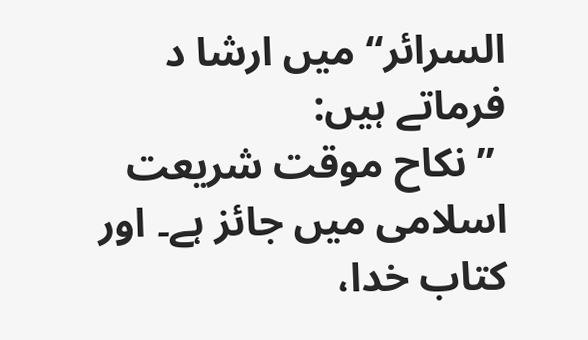السرائر‘‘ میں ارشا د فرماتے ہیں:
 ’’ نکاح موقت شریعت اسلامی میں جائز ہے۔ اور کتاب خدا،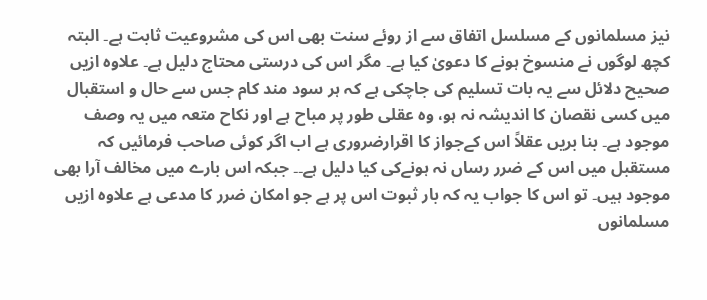نیز مسلمانوں کے مسلسل اتفاق سے از روئے سنت بھی اس کی مشروعیت ثابت ہے۔ البتہ کچھ لوگوں نے منسوخ ہونے کا دعویٰ کیا ہے۔ مگر اس کی درستی محتاج دلیل ہے۔ علاوہ ازیں صحیح دلائل سے یہ بات تسلیم کی جاچکی ہے کہ ہر سود مند کام جس سے حال و استقبال میں کسی نقصان کا اندیشہ نہ ہو، وہ عقلی طور پر مباح ہے اور نکاح متعہ میں یہ وصف موجود ہے۔ بنا بریں عقلاً اس کےجواز کا اقرارضروری ہے اب اگر کوئی صاحب فرمائیں کہ مستقبل میں اس کے ضرر رساں نہ ہونےکی کیا دلیل ہے۔۔ جبکہ اس بارے میں مخالف آرا بھی موجود ہیں۔ تو اس کا جواب یہ کہ بار ثبوت اس پر ہے جو امکان ضرر کا مدعی ہے علاوہ ازیں مسلمانوں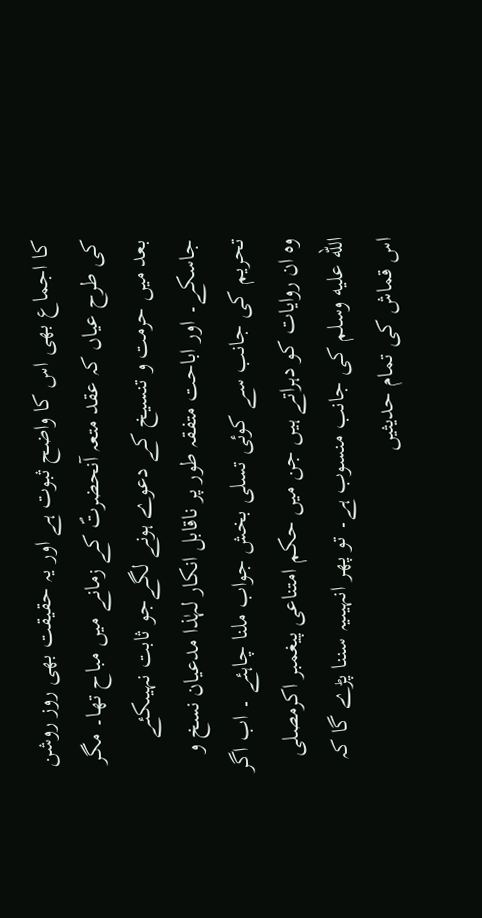کا اجماع بھی اس کا واضح ثبوت ہے اور یہ حقیقت بھی روز روشن کی طرح عیاں کہ عقد متعہ آنحضرتؐ کے زمانے میں مباح تھا۔ مگر بعد میں حرمت و تنسیخ کے دعوے ہونے لگےجو ثابت نہیںکئے جاسکے۔ اور اباحت متفقہ طور پر ناقابل انکار لہٰذا مدعیان نسخ و تحریم کی جانب سے کوئی تسلی بخش جواب ملنا چاہئے ۔ اب اگر وہ ان روایات کو دہراتے ہیں جن میں حکم امتناعی پیغمبر اکرمصلى الله عليه وسلم کی جانب منسوب ہے۔ تو پھر انہیںیہ سننا پڑے گا کہ اس قماش کی تمام حدیثیں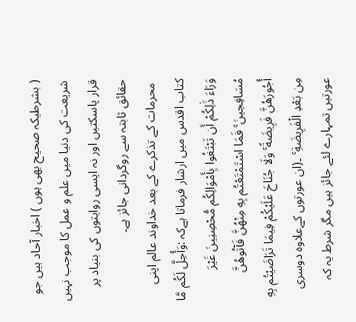( بشرطیکہ صحیح بھی ہوں ) اخبار آحاد ہیں جو شریعت کی دنیا میں علم و عمل کا موجب نہیں قرار پاسکتیں اور نہ ایسی روایتوں کی بنیاد پر حقائق ثابتہ سے روگردانی جائز ہے۔
 محرمات کے تذکرے کے بعد خداوند عالم اپنی کتاب اقدس میں ارشار فرماتا ہےکہ :وَأُحِلَّ لَكُم مَّا وَرَاءَ ذَٰلِكُمْ أَن تَبْتَغُوا بِأَمْوَالِكُم مُّحْصِنِينَ غَيْرَ مُسَافِحِينَ ۚ فَمَا اسْتَمْتَعْتُم بِهِ مِنْهُنَّ فَآتُوهُنَّ أُجُورَهُنَّ فَرِيضَةً ۚ وَلَا جُنَاحَ عَلَيْكُمْ فِيمَا تَرَاضَيْتُم بِهِ مِن بَعْدِ الْفَرِيضَةِ ۚ ۔(ان عورتوں کےعلاوہ دوسری عورتیں تمہارے لئے جائز ہیں مگر شرط یہ کہ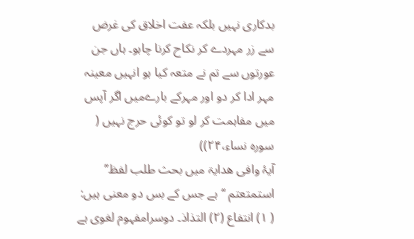بدکاری نہیں بلکہ عفت اخلاق کی غرض سے زر مہردے کر نکاح کرنا چاہو۔ ہاں جن عورتوں سے تم نے متعہ کیا ہو انہیں معینہ مہر ادا کر دو اور مہرکے بارےمیں اگر آپس میں مفاہمت کر لو تو کوئی حرج نہیں ( سورہ نساء،۲۴))
آیۂ وافی ھدایۃ میں بحث طلب لفظ’’ استمتعتم ‘‘ہے جس کے بس دو معنی ہیں: ( ۱) انتفاع (۲) التذاذ۔ دوسرامفہوم لغوی ہے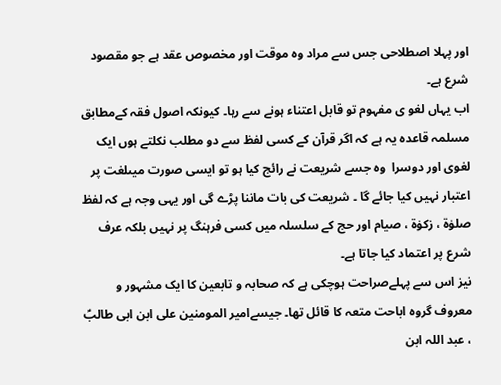اور پہلا اصطلاحی جس سے مراد وہ موقت اور مخصوص عقد ہے جو مقصود شرع ہے۔
اب یہاں لغو ی مفہوم تو قابل اعتناء ہونے سے رہا۔ کیونکہ اصول فقہ کےمطابق مسلمہ قاعدہ یہ ہے کہ اگر قرآن کے کسی لفظ سے دو مطلب نکلتے ہوں ایک لغوی اور دوسرا  وہ جسے شریعت نے رائج کیا ہو تو ایسی صورت میںلغت پر اعتبار نہیں کیا جائے گا ۔ شریعت کی بات ماننا پڑے گی اور یہی وجہ ہے کہ لفظ صلوٰۃ ، زکوٰۃ ، صیام اور حج کے سلسلہ میں کسی فرہنگ پر نہیں بلکہ عرف شرع پر اعتماد کیا جاتا ہے۔
نیز اس سے پہلےصراحت ہوچکی ہے کہ صحابہ و تابعین کا ایک مشہور و معروف گروہ اباحت متعہ کا قائل تھا۔ جیسےامیر المومنین علی ابن ابی طالبؑ ، عبد اللہ ابن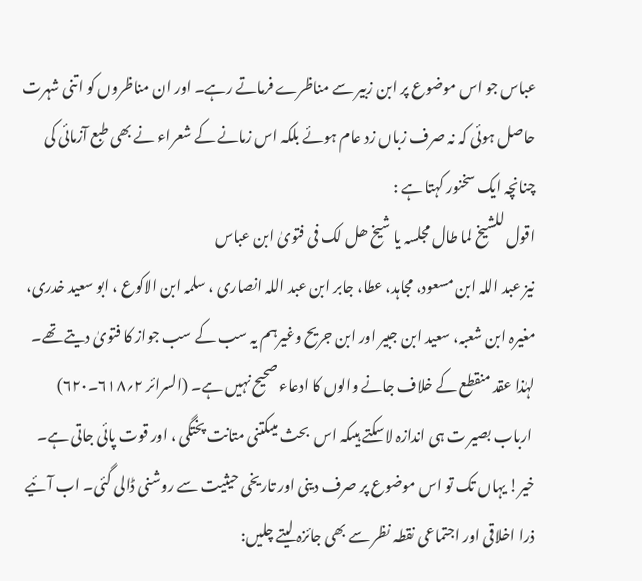عباس جو اس موضوع پر ابن زبیر سے مناظرے فرماتے رہے۔ اور ان مناظروں کو اتنی شہرت حاصل ہوئی کہ نہ صرف زباں زد عام ہوئے بلکہ اس زمانے کے شعراء نے بھی طبع آزمائی کی چنانچہ ایک سخنور کہتا ہے :
اقول للشیخ لما طال مجلسہ یا شیخ ھل لک فی فتویٰ ابن عباس
نیز عبد اللہ ابن مسعود، مجاہد، عطا، جابر ابن عبد اللہ انصاری ، سلمہ ابن الاکوع ، ابو سعید خدری، مغیرہ ابن شعبہ، سعید ابن جبیر اور ابن جریح وغیرہم یہ سب کے سب جواز کا فتویٰ دیتے تھے۔ لہٰذا عقد منقطع کے خلاف جانے والوں کا ادعاء صحیح نہیں ہے۔ (السرائر ۲؍۶۱۸۔۶۲۰)
 ارباب بصیر ت ہی اندازہ لاسکتے ہیںکہ اس  بحث میںکتنی متانت پختگی ، اور قوت پائی جاتی ہے۔ خیر! یہاں تک تو اس موضوع پر صرف دینی اور تاریخی حیثیت سے روشنی ڈالی گئی۔ اب آئیے ذرا اخلاقی اور اجتماعی نقطہ نظر سے بھی جائزہ لیتے چلیں: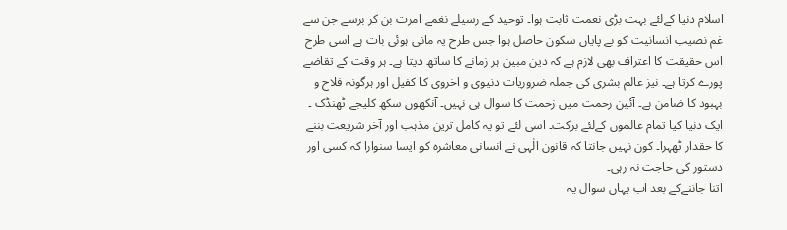اسلام دنیا کےلئے بہت بڑی نعمت ثابت ہوا۔ توحید کے رسیلے نغمے امرت بن کر برسے جن سے غم نصیب انسانیت کو بے پایاں سکون حاصل ہوا جس طرح یہ مانی ہوئی بات ہے اسی طرح اس حقیقت کا اعتراف بھی لازم ہے کہ دین مبین ہر زمانے کا ساتھ دیتا ہے۔ ہر وقت کے تقاضے پورے کرتا ہے۔ نیز عالم بشری کی جملہ ضروریات دنیوی و اخروی کا کفیل اور ہرگونہ فلاح و بہبود کا ضامن ہے۔ آئین رحمت میں زحمت کا سوال ہی نہیں۔ آنکھوں سکھ کلیجے ٹھنڈک ۔ ایک دنیا کیا تمام عالموں کےلئے برکت۔ اسی لئے تو یہ کامل ترین مذہب اور آخر شریعت بننے کا حقدار ٹھہرا۔ کون نہیں جانتا کہ قانون الٰہی نے انسانی معاشرہ کو ایسا سنوارا کہ کسی اور دستور کی حاجت نہ رہی۔
اتنا جاننےکے بعد اب یہاں سوال یہ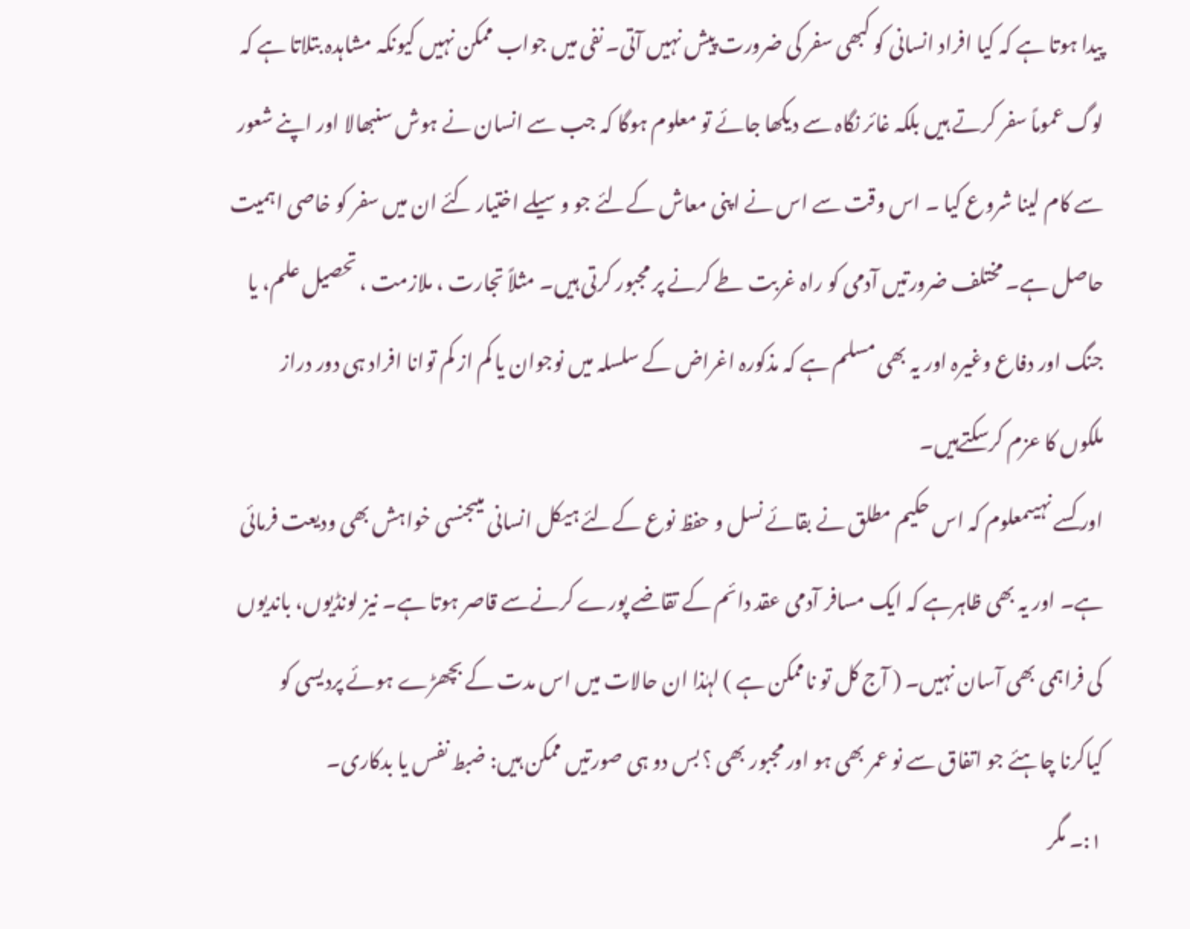پیدا ہوتا ہے کہ کیا افراد انسانی کو کبھی سفر کی ضرورت پیش نہیں آتی۔ نفی میں جواب ممکن نہیں کیونکہ مشاہدہ بتلاتا ہے کہ لوگ عموماً سفر کرتے ہیں بلکہ غائر نگاہ سے دیکھا جائے تو معلوم ہوگا کہ جب سے انسان نے ہوش سنبھالا اور اپنے شعور سے کام لینا شروع کیا ۔ اس وقت سے اس نے اپنی معاش کےلئے جو وسیلے اختیار کئے ان میں سفر کو خاصی اہمیت حاصل ہے۔ مختلف ضرورتیں آدمی کو راہ غربت طے کرنے پر مجبور کرتی ہیں۔ مثلاً تجارت ، ملازمت ، تحصیل علم، یا جنگ اور دفاع وغیرہ اور یہ بھی مسلم ہے کہ مذکورہ اغراض کے سلسلہ میں نوجوان یا کم از کم توانا افراد ہی دور دراز ملکوں کا عزم کرسکتےہیں۔
اور کسے نہیںمعلوم کہ اس حکیم مطلق نے بقائے نسل و حفظ نوع کےلئے ہیکل انسانی میںجنسی خواہش بھی ودیعت فرمائی ہے۔ اور یہ بھی ظاہرہے کہ ایک مسافر آدمی عقد دائم کے تقاضے پورے کرنےسے قاصر ہوتا ہے۔ نیز لونڈیوں، باندیوں کی فراہمی بھی آسان نہیں۔ ( آج کل تو ناممکن ہے ) لہٰذا ان حالات میں اس مدت کے بچھڑے ہوئے پردیسی کو کیاکرنا چاہئے جو اتفاق سے نو عمر بھی ہو اور مجبور بھی ؟ بس دو ہی صورتیں ممکن ہیں: ضبط نفس یا بدکاری۔
۱:۔ مگر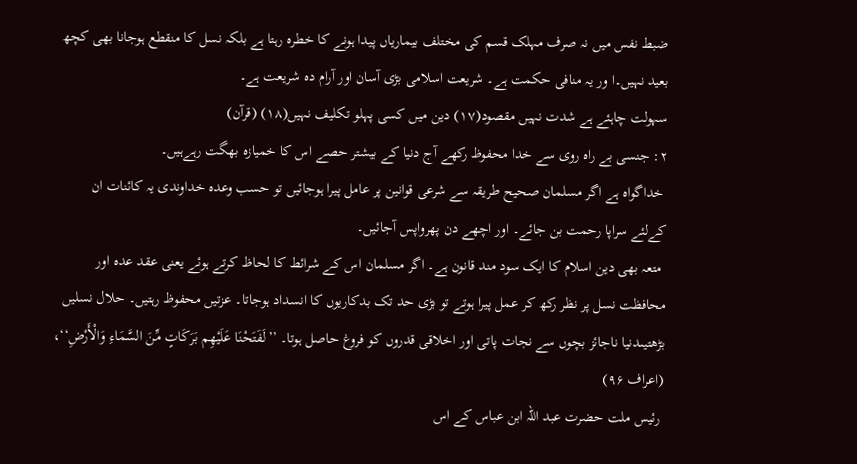ضبط نفس میں نہ صرف مہلک قسم کی مختلف بیماریاں پیدا ہونے کا خطرہ رہتا ہے بلکہ نسل کا منقطع ہوجانا بھی کچھ بعید نہیں۔ا ور یہ منافی حکمت ہے۔ شریعت اسلامی بڑی آسان اور آرام دہ شریعت ہے۔
سہولت چاہئے ہے شدت نہیں مقصود(۱۷) دین میں کسی پہلو تکلیف نہیں(۱۸) (قرآن)
۲: جنسی بے راہ روی سے خدا محفوظ رکھے آج دنیا کے بیشتر حصے اس کا خمیازہ بھگت رہےہیں۔
 خداگواہ ہے اگر مسلمان صحیح طریقہ سے شرعی قوانین پر عامل پیرا ہوجائیں تو حسب وعدہ خداوندی یہ کائنات ان کےلئے سراپا رحمت بن جائے۔ اور اچھے دن پھرواپس آجائیں۔
 متعہ بھی دین اسلام کا ایک سود مند قانون ہے۔ اگر مسلمان اس کے شرائط کا لحاظ کرتے ہوئے یعنی عقد عدہ اور محافظت نسل پر نظر رکھ کر عمل پیرا ہوتے تو بڑی حد تک بدکاریوں کا انسداد ہوجاتا۔ عزتیں محفوظ رہتیں۔ حلال نسلیں بڑھتیںدنیا ناجائز بچوں سے نجات پاتی اور اخلاقی قدروں کو فروغ حاصل ہوتا۔ ’’لَفَتَحْنَا عَلَيْهِم بَرَكَاتٍ مِّنَ السَّمَاءِ وَالْأَرْضِ‘‘، (اعراف ۹۶)
 رئیس ملت حضرت عبد اللہ ابن عباس کے اس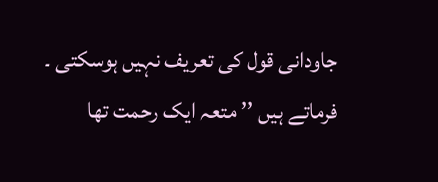جاودانی قول کی تعریف نہیں ہوسکتی ۔ فرماتے ہیں ’’ متعہ ایک رحمت تھا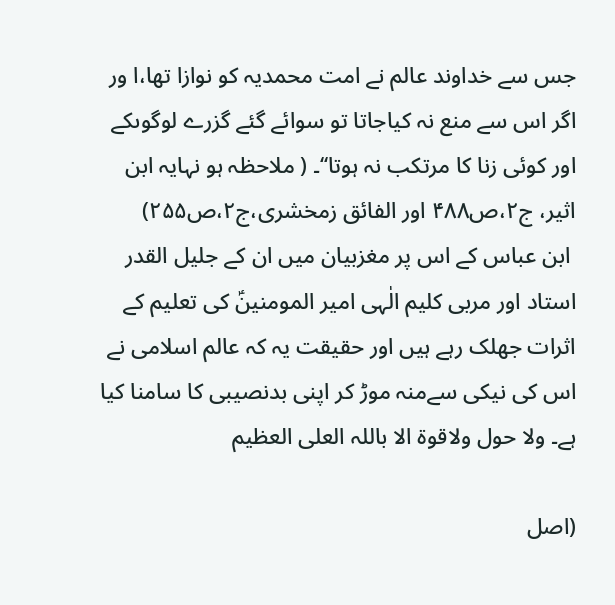جس سے خداوند عالم نے امت محمدیہ کو نوازا تھا،ا ور اگر اس سے منع نہ کیاجاتا تو سوائے گئے گزرے لوگوںکے اور کوئی زنا کا مرتکب نہ ہوتا‘‘۔ ( ملاحظہ ہو نہایہ ابن اثیر، ج۲،ص۴۸۸ اور الفائق زمخشری،ج۲،ص۲۵۵)
 ابن عباس کے اس پر مغزبیان میں ان کے جلیل القدر استاد اور مربی کلیم الٰہی امیر المومنینؑ کی تعلیم کے اثرات جھلک رہے ہیں اور حقیقت یہ کہ عالم اسلامی نے اس کی نیکی سےمنہ موڑ کر اپنی بدنصیبی کا سامنا کیا ہے۔ ولا حول ولاقوۃ الا باللہ العلی العظیم

(اصل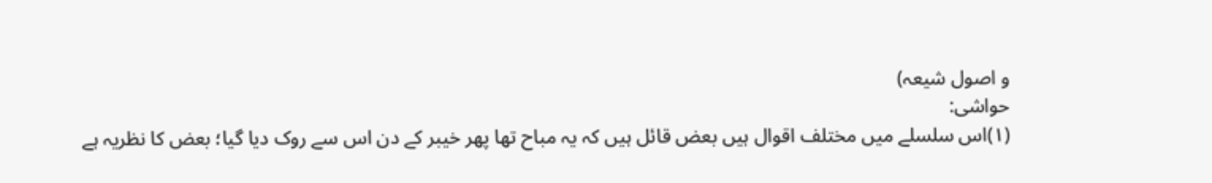و اصول شیعہ)
حواشی:
(۱)اس سلسلے میں مختلف اقوال ہیں بعض قائل ہیں کہ یہ مباح تھا پھر خیبر کے دن اس سے روک دیا گیا؛ بعض کا نظریہ ہے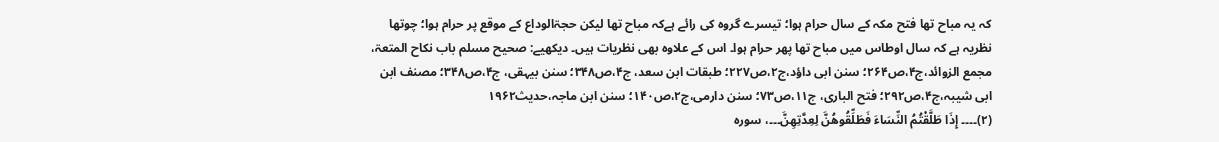کہ یہ مباح تھا فتح مکہ کے سال حرام ہوا؛ تیسرے گروہ کی رائے ہےکہ مباح تھا لیکن حجۃالوداع کے موقع پر حرام ہوا؛ چوتھا نظریہ ہے کہ سال اوطاس میں مباح تھا پھر حرام ہوا۔ اس کے علاوہ بھی نظریات ہیں۔ دیکھیے: صحیح مسلم باب نکاح المتعۃ، مجمع الزوائد،ج۴،ص۲۶۴؛ سنن ابی داؤد،ج۲،ص۲۲۷؛ طبقات ابن سعد، ج۴،ص۳۴۸؛ سنن بیہقی، ج۴،ص۳۴۸؛ مصنف ابن ابی شیبہ،ج۴،ص۲۹۲؛ فتح الباری، ج۱۱،ص۷۳؛ سنن دارمی،ج۲،ص۱۴۰؛ سنن ابن ماجہ،حدیث۱۹۶۲
(۲)۔۔۔۔ إِذَا طَلَّقْتُمُ النِّسَاءَ فَطَلِّقُوهُنَّ لِعِدَّتِهِنَّ۔۔۔، سورہ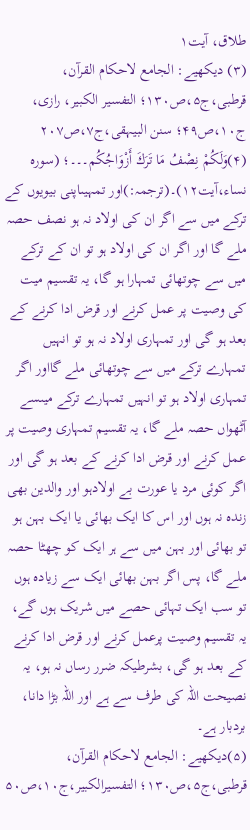طلاق، آیت۱
(۳) دیکھیے: الجامع لاحکام القرآن، قرطبی،ج۵،ص۱۳۰؛ التفسیر الکبیر، رازی، ج۱۰،ص۴۹؛ سنن البیہقی،ج۷،ص۲۰۷
(۴)وَلَكُمْ نِصْفُ مَا تَرَكَ أَزْوَاجُكُم۔۔۔؛ (سورہ نساء،آیت۱۲)۔(ترجمہ:)اور تمہیںاپنی بیویوں کے ترکے میں سے اگر ان کی اولاد نہ ہو نصف حصہ ملے گا اور اگر ان کی اولاد ہو تو ان کے ترکے میں سے چوتھائی تمہارا ہو گا، یہ تقسیم میت کی وصیت پر عمل کرنے اور قرض ادا کرنے کے بعد ہو گی اور تمہاری اولاد نہ ہو تو انہیں تمہارے ترکے میں سے چوتھائی ملے گااور اگر تمہاری اولاد ہو تو انہیں تمہارے ترکے میںسے آٹھواں حصہ ملے گا، یہ تقسیم تمہاری وصیت پر عمل کرنے اور قرض ادا کرنے کے بعد ہو گی اور اگر کوئی مرد یا عورت بے اولادہو اور والدین بھی زندہ نہ ہوں اور اس کا ایک بھائی یا ایک بہن ہو تو بھائی اور بہن میں سے ہر ایک کو چھٹا حصہ ملے گا، پس اگر بہن بھائی ایک سے زیادہ ہوں تو سب ایک تہائی حصے میں شریک ہوں گے، یہ تقسیم وصیت پرعمل کرنے اور قرض ادا کرنے کے بعد ہو گی، بشرطیکہ ضرر رساں نہ ہو، یہ نصیحت اللہ کی طرف سے ہے اور اللہ بڑا دانا، بردبار ہے۔
(۵)دیکھیے: الجامع لاحکام القرآن، قرطبی،ج۵،ص۱۳۰؛ التفسیرالکبیر،ج۱۰،ص۵۰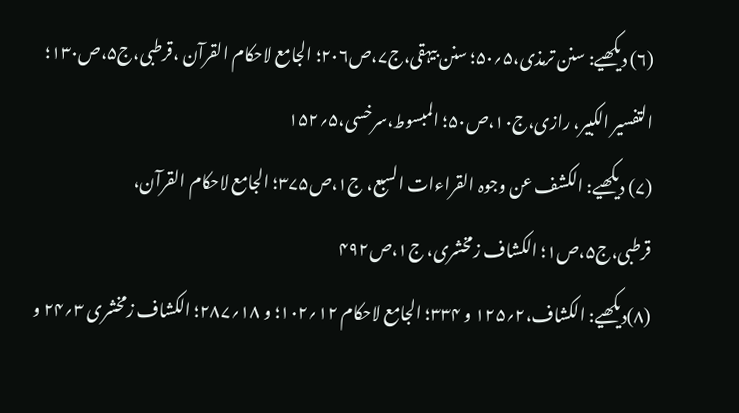(۶) دیکھیے: سنن ترمذی،۵؍۵۰؛ سنن بیہقی،ج۷،ص۲۰۶؛ الجامع لاحکام القرآن ،قرطبی،ج۵،ص۱۳۰؛ التفسیر الکبیر، رازی،ج۱۰،ص۵۰؛ المبسوط،سرخسی،۵؍۱۵۲
(۷) دیکھیے: الکشف عن وجوہ القراءات السبع، ج۱،ص۳۷۵؛ الجامع لاحکام القرآن، قرطبی،ج۵،ص۱؛ الکشاف زمخشری، ج۱،ص۴۹۲
(۸)دیکھیے: الکشاف،۲؍۱۲۵ و ۳۳۴؛ الجامع لاحکام ۱۲؍۱۰۲؛ و ۱۸؍۲۸۷؛ الکشاف زمخشری ۳؍۲۴ و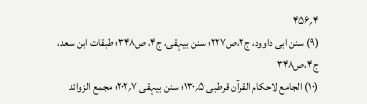۴؍۴۵۶
(۹) سنن ابی داوود، ج۲،ص۲۲۷؛ سنن بیہقی، ج۴، ص۳۴۸؛ طبقات ابن سعد، ج۴،ص۳۴۸
(۱۰) الجامع لاحکام القرآن قرطبی ۵؍۱۳۰؛ سنن بیہقی ۷؍۲۰۲؛ مجمع الزوائد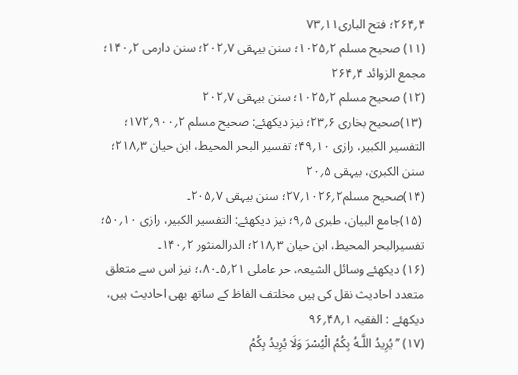۴؍۲۶۴؛ فتح الباری۱۱؍۷۳
(۱۱) صحیح مسلم ۲؍۱۰۲۵؛ سنن بیہقی ۷؍۲۰۲؛ سنن دارمی ۲؍۱۴۰؛ مجمع الزوائد ۴؍۲۶۴
(۱۲) صحیح مسلم ۲؍۱۰۲۵؛ سنن بیہقی ۷؍۲۰۲
 (۱۳)صحیح بخاری ۶؍۲۳؛ نیز دیکھئے: صحیح مسلم ۲؍۹۰۰؍۱۷۲؛ التفسیر الکبیر، رازی ۱۰؍۴۹؛ تفسیر البحر المحیط، ابن حیان ۳؍۲۱۸؛ سنن الکبریٰ، بیہقی ۵؍۲۰
(۱۴)صحیح مسلم۲؍۱۰۲۶؍۲۷؛ سنن بیہقی ۷؍۲۰۵۔
 (۱۵)جامع البیان، طبری ۵؍۹؛ نیز دیکھئے: التفسیر الکبیر، رازی ۱۰؍۵۰؛ تفسیرالبحر المحیط، ابن حیان ۳؍۲۱۸؛ الدرالمنثور ۲؍۱۴۰۔
(۱۶) دیکھئے وسائل الشیعہ، حر عاملی ۲۱؍۵۔۸۰،؛ نیز اس سے متعلق متعدد احادیث نقل کی ہیں مخلتف الفاظ کے ساتھ بھی احادیث ہیں، دیکھئے : الفقیہ ۱؍۴۸؍۹۶
(۱۷) ’’یُرِيدُ اللَّـهُ بِكُمُ الْيُسْرَ وَلَا يُرِيدُ بِكُمُ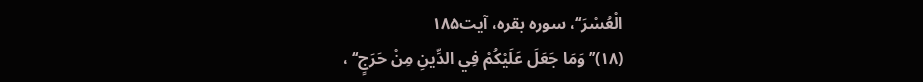الْعُسْرَ‘‘، سورہ بقرہ، آیت۱۸۵
(۱۸)’’وَمَا جَعَلَ عَلَيْكُمْ فِي الدِّينِ مِنْ حَرَجٍ‘‘ ،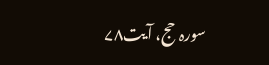سورہ حج، آیت۷۸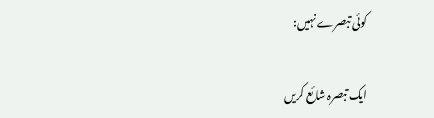کوئی تبصرے نہیں:

ایک تبصرہ شائع کریں